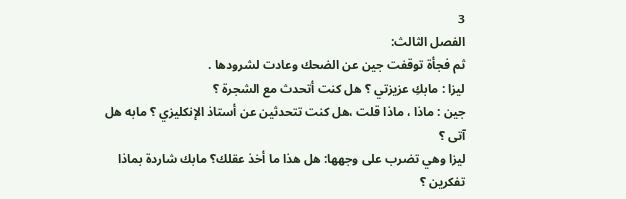3
الفصل الثالث:
ثم فجأة توقفت جين عن الضحك وعادت لشرودها .
ليزا : مابكِ عزيزتي ؟ هل كنت أتحدث مع الشجرة ؟
جين : ماذا ، ماذا قلت ،هل كنت تتحدثين عن أستاذ الإنكليزي ؟ مابه هل آتى ؟
ليزا وهي تضرب على وجهها: هل هذا ما أخذ عقلك؟ مابك شاردة بماذا تفكرين ؟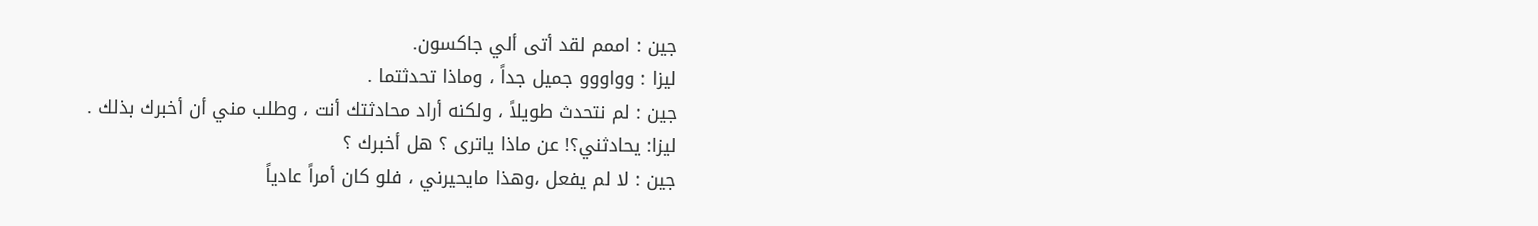جين : اممم لقد أتى ألي جاكسون.
ليزا : وواووو جميل جداً ، وماذا تحدثتما .
جين : لم نتحدث طويلاً ، ولكنه أراد محادثتك أنت ، وطلب مني أن أخبرك بذلك .
ليزا: يحادثني؟! عن ماذا ياترى ؟ هل أخبرك ؟
جين : لا لم يفعل ،وهذا مايحيرني ، فلو كان أمراً عادياً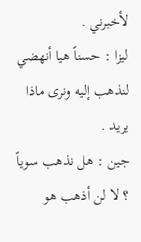لأخبرني .
ليزا : حسناً هيا أنهضي لنذهب إليه ونرى ماذا يريد .
جين : هل نذهب سوياً ؟ لا لن أذهب هو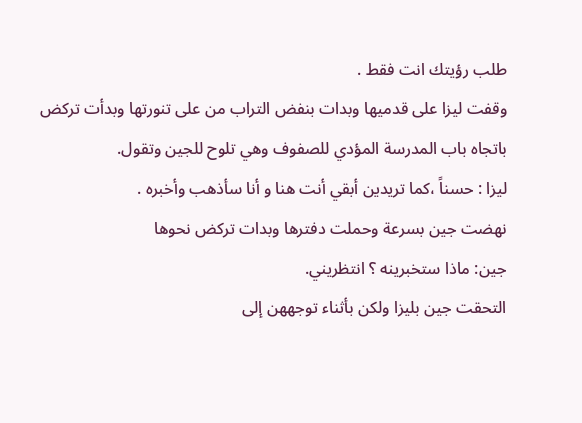طلب رؤيتك انت فقط .
وقفت ليزا على قدميها وبدات بنفض التراب من على تنورتها وبدأت تركض باتجاه باب المدرسة المؤدي للصفوف وهي تلوح للجين وتقول.
ليزا : حسناً ،كما تريدين أبقي أنت هنا و أنا سأذهب وأخبره .
نهضت جين بسرعة وحملت دفترها وبدات تركض نحوها
جين: ماذا ستخبرينه ؟ انتظريني.
التحقت جين بليزا ولكن بأثناء توجههن إلى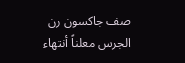صف جاكسون رن الجرس معلناً أنتهاء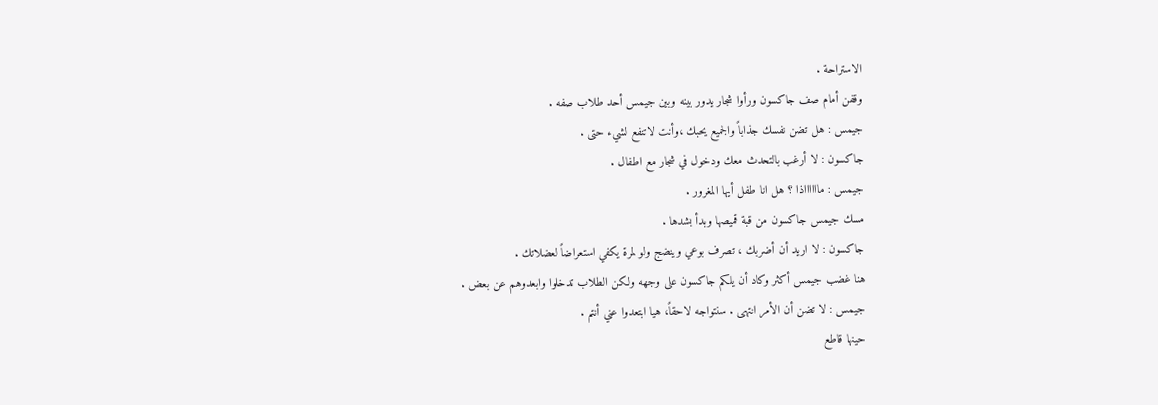الاستراحة .
وقفن أمام صف جاكسون ورأوا شجار يدور بينه وبين جيمس أحد طلاب صفه .
جيمس : هل تضن نفسك جذاباً والجميع يحبك ،وأنت لاتنفع لشيء حتى .
جاكسون : لا أرغب بالتحدث معك ودخول في شجار مع اطفال .
جيمس : مااااااذا ؟ هل انا طفل أيها المغرور .
مسك جيمس جاكسون من قبة قميصها وبدأ بشدها .
جاكسون : لا اريد أن أضربك ، تصرف بوعي وينضج ولو لمرة يكفي استعراضاً لعضلاتك .
هنا غضب جيمس أكثر وكاد أن يلكم جاكسون على وجهه ولكن الطلاب تدخلوا وابعدوهم عن بعض .
جيمس : لا تضن أن الأمر انتهى . سنتواجه لاحقاً، هيا ابتعدوا عني أنتم .
حينها قاطع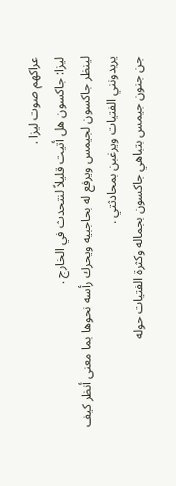عراكهم صوت ليزا .
ليزا: جاكسون هل أتيت قليلاً لنتحدث في الخارج .
لينظر جاكسون لجيمس ويرفع له بحاجبيه ويحرك رأسه نحوها بما معنى أنظر كيف يريدونني الفتيات ويرغبن بمحادثتي .
جن جنون جيمس بتباهي جاكسون بجماله وكثرة الفتيات حوله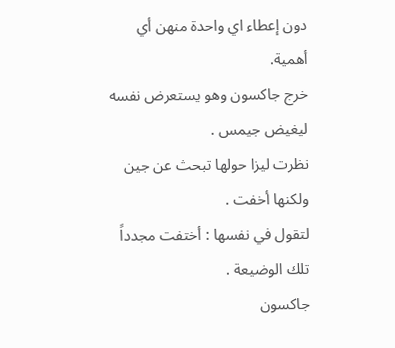دون إعطاء اي واحدة منهن أي أهمية.
خرج جاكسون وهو يستعرض نفسه ليغيض جيمس .
نظرت ليزا حولها تبحث عن جين ولكنها أخفت .
لتقول في نفسها : أختفت مجدداً تلك الوضيعة .
جاكسون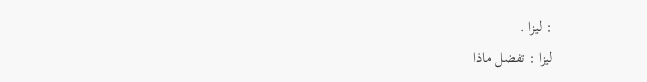: ليزا .
ليزا : تفضل ماذا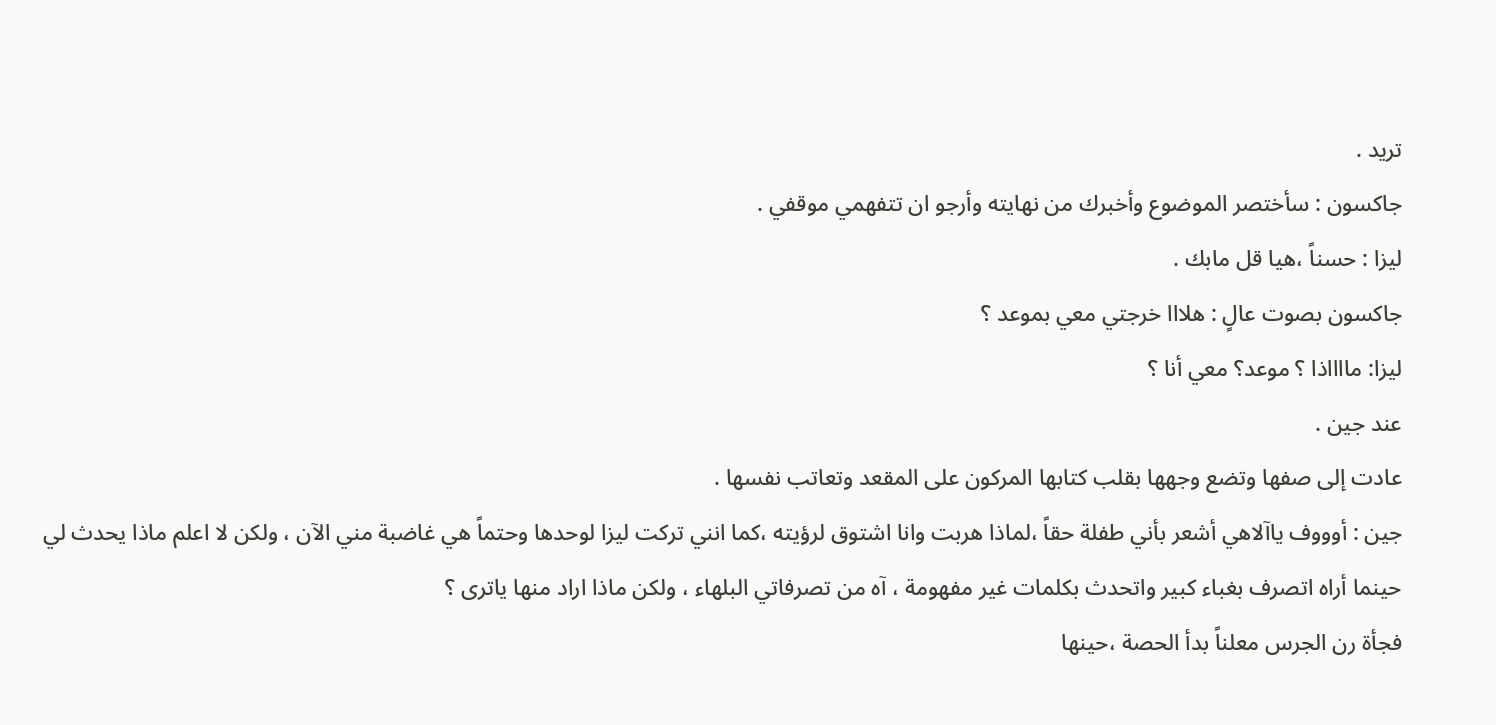تريد .
جاكسون : سأختصر الموضوع وأخبرك من نهايته وأرجو ان تتفهمي موقفي .
ليزا : حسناً ،هيا قل مابك .
جاكسون بصوت عالٍ : هلااا خرجتي معي بموعد ؟
ليزا: مااااذا ؟ موعد؟ معي أنا ؟
عند جين .
عادت إلى صفها وتضع وجهها بقلب كتابها المركون على المقعد وتعاتب نفسها .
جين : أوووف ياآلاهي أشعر بأني طفلة حقاً ،لماذا هربت وانا اشتوق لرؤيته ،كما انني تركت ليزا لوحدها وحتماً هي غاضبة مني الآن ، ولكن لا اعلم ماذا يحدث لي حينما أراه اتصرف بغباء كبير واتحدث بكلمات غير مفهومة ، آه من تصرفاتي البلهاء ، ولكن ماذا اراد منها ياترى ؟
فجأة رن الجرس معلناً بدأ الحصة ،حينها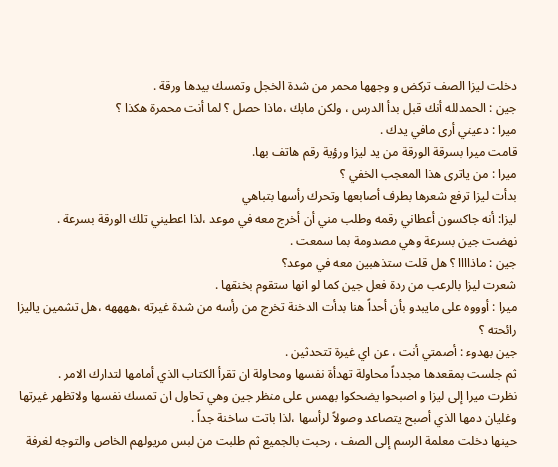دخلت ليزا الصف تركض و وجهها محمر من شدة الخجل وتمسك بيدها ورقة .
جين : الحمدلله أنك قبل بدأ الدرس ، ولكن مابك ،ماذا حصل ؟ لما أنت محمرة هكذا ؟
ميرا : دعيني أرى مافي يدك .
قامت ميرا بسرقة الورقة من يد ليزا ورؤية رقم هاتف بها.
ميرا : من ياترى هذا المعجب الخفي ؟
بدأت ليزا ترفع شعرها بطرف أصابعها وتحرك رأسها بتباهي
ليزا: أنه جاكسون أعطاني رقمه وطلب مني أن أخرج معه في موعد ،لذا اعطيني تلك الورقة بسرعة .
نهضت جين بسرعة وهي مصدومة بما سمعت .
جين : ماذاااا ؟ هل قلت ستذهبين معه في موعد؟
شعرت ليزا بالرعب من ردة فعل جين كما لو انها ستقوم بخنقها .
ميرا : أوووه على مايبدو بأن أحداً هنا بدأت الدخنة تخرج من رأسه من شدة غيرته ،ههههه ،هل تشمين ياليزا رائحته ؟
جين بهدوء : أصمتي أنت ، عن اي غيرة تتحدثين .
ثم جلست بمقعدها مجدداً محاولة تهدأة نفسها ومحاولة ان تقرأ الكتاب الذي أمامها لتدارك الامر .
نظرت ميرا إلى ليزا و اصبحوا يضحكوا بهمس على منظر جين وهي تحاول ان تمسك نفسها ولاتظهر غيرتها وغليان دمها الذي أصبح يتصاعد وصولاً لرأسها ،لذا باتت ساخنة جداً .
حينها دخلت معلمة الرسم إلى الصف ، رحبت بالجميع ثم طلبت من لبس مريولهم الخاص والتوجه لغرفة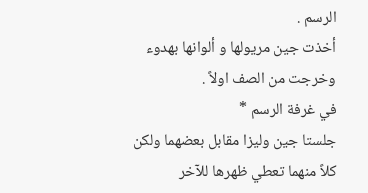الرسم .
أخذت جين مريولها و ألوانها بهدوء وخرجت من الصف اولاً .
في غرفة الرسم *
جلستا جين وليزا مقابل بعضهما ولكن كلاً منهما تعطي ظهرها للآخر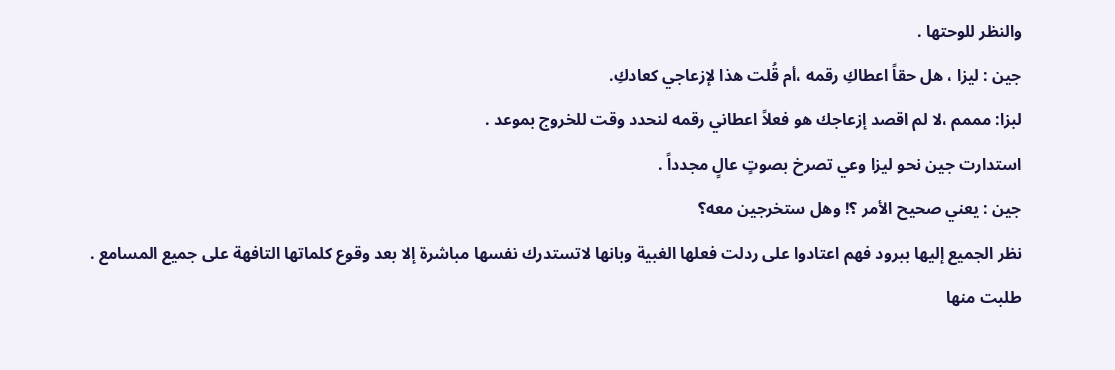والنظر للوحتها .
جين : ليزا ، هل حقاً اعطاكِ رقمه ،أم قُلت هذا لإزعاجي كعادكِ.
لبزا: مممم ،لا لم اقصد إزعاجك هو فعلاً اعطاني رقمه لنحدد وقت للخروج بموعد .
استدارت جين نحو ليزا وعي تصرخ بصوتٍ عالٍ مجدداً .
جين : يعني صحيح الأمر ؟! وهل ستخرجين معه؟
نظر الجميع إليها ببرود فهم اعتادوا على ردلت فعلها الغبية وبانها لاتستدرك نفسها مباشرة إلا بعد وقوع كلماتها التافهة على جميع المسامع .
طلبت منها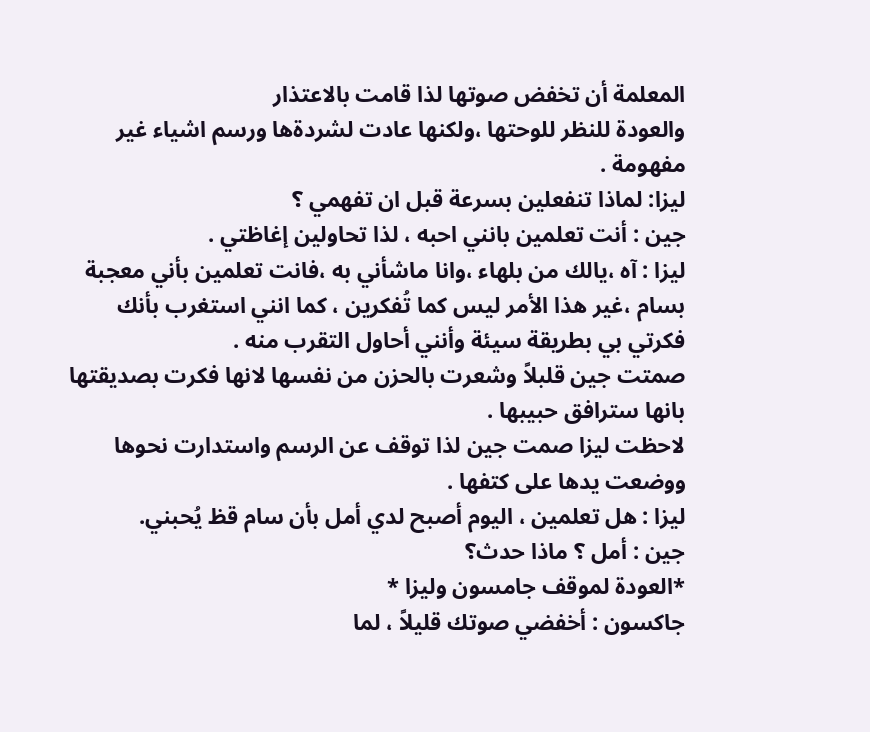المعلمة أن تخفض صوتها لذا قامت بالاعتذار
والعودة للنظر للوحتها ،ولكنها عادت لشردةها ورسم اشياء غير مفهومة .
ليزا: لماذا تنفعلين بسرعة قبل ان تفهمي ؟
جين : أنت تعلمين بانني احبه ، لذا تحاولين إغاظتي .
ليزا : آه ،يالك من بلهاء ،وانا ماشأني به ،فانت تعلمين بأني معجبة بسام ،غير هذا الأمر ليس كما تُفكرين ، كما انني استغرب بأنك فكرتي بي بطريقة سيئة وأنني أحاول التقرب منه .
صمتت جين قلبلاً وشعرت بالحزن من نفسها لانها فكرت بصديقتها بانها سترافق حبيبها .
لاحظت ليزا صمت جين لذا توقف عن الرسم واستدارت نحوها ووضعت يدها على كتفها .
ليزا : هل تعلمين ، اليوم أصبح لدي أمل بأن سام قظ يُحبني.
جين : أمل ؟ ماذا حدث؟
*العودة لموقف جامسون وليزا *
جاكسون : أخفضي صوتك قليلاً ، لما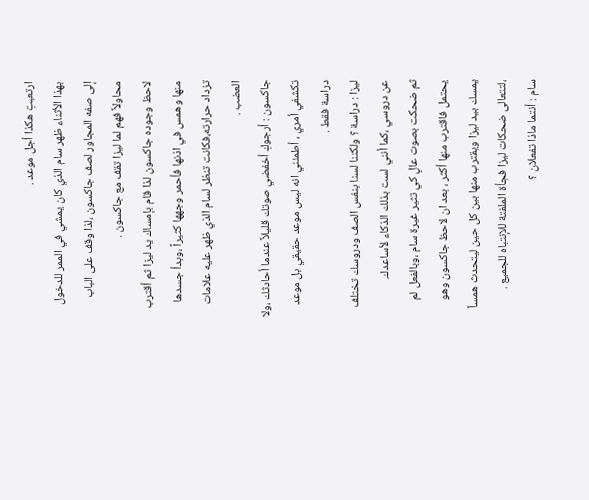ارتعبتِ هكذا أجل موعد .
بهذا الأثناء ظهر سام الذي كان يمشي في الممر للدخول إلى صفه المجاور لصف جاكسون ،لذا وقف على الباب محاولاً فهم لما ليزا تقف مع جاكسون .
لاحظ وجوده جاكسون لذا قام بإمساك يد ليزا ثم أقترب منها وهمس في اذنها فأحمر وجهها كثيراً ،وبدأ جسدها تزداد حرارته،فكانت تنظر لسام الذي ظهر عليه علامات العضب .
جاكسون : أرجوكِ أخفضي صوتك قليلاً عندما أحادثك ،ولا تكشفي أمري ، أطمئني انه ليس موعد حقيقي بل موعد دراسة فقط .
ليزا : دراسة ؟ ولكننا لسنا بنفس الصف ودروسك تختلف عن دروسي ،كما أنني لست بذلك الذكاء لأساعدك.
ثم ضحكت بصوت عالٍ كي تثير غيرة سام ،وبالفعل لم يحتمل فاقترب منها أكثر ، بعد ان لاحظ جاكسون وهو يمسك بيد ليزا ويقترب منها بين كل حين ليتحدث همساً ،لتتعالى ضحكات ليزا فجأة الملفتة للإنتباه للجميع .
سام : أنتما ماذا تفعلان ؟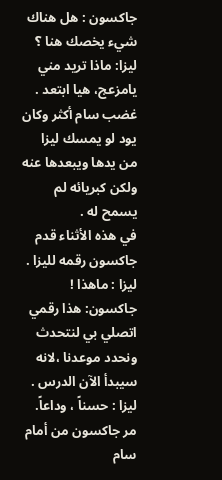جاكسون : هل هناك شيء يخصك هنا ؟
ليزا: ماذا تريد مني يامزعج، هيا ابتعد .
غضب سام أكثر وكان يود لو يمسك ليزا من يدها ويبعدها عنه ولكن كبريائه لم يسمح له .
في هذه الأثناء قدم جاكسون رقمه لليزا .
ليزا : ماهذا !
جاكسون: هذا رقمي اتصلي بي لنتحدث ونحدد موعدنا ،لانه سيبدأ الآن الدرس .
ليزا : حسناً ، وداعاً.
مر جاكسون من أمام سام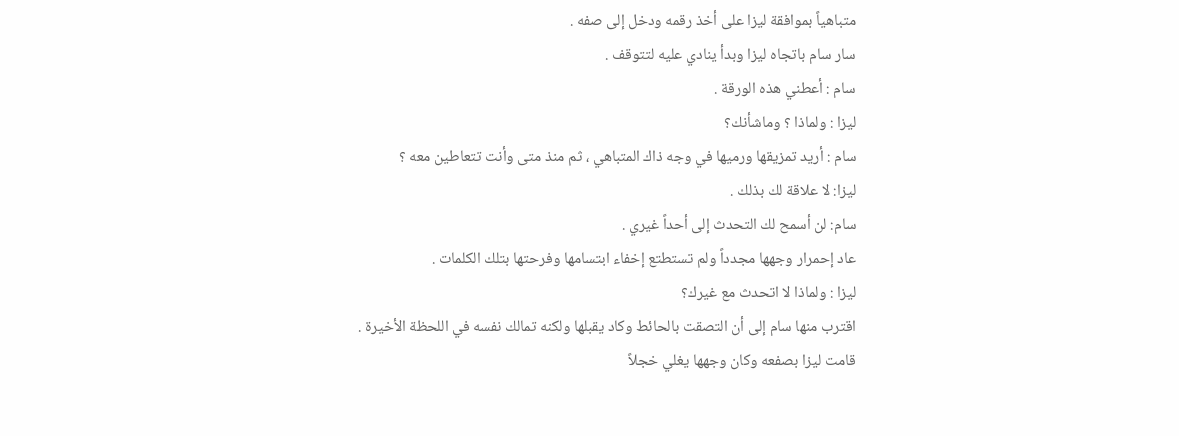متباهياً بموافقة ليزا على أخذ رقمه ودخل إلى صفه .
سار سام باتجاه ليزا وبدأ ينادي عليه لتتوقف .
سام : أعطني هذه الورقة .
ليزا : ولماذا ؟ وماشأنك؟
سام : أريد تمزيقها ورميها في وجه ذاك المتباهي ، ثم منذ متى وأنت تتعاطين معه ؟
ليزا: لا علاقة لك بذلك .
سام: لن أسمح لك التحدث إلى أحداً غيري .
عاد إحمرار وجهها مجدداً ولم تستطتع إخفاء ابتسامها وفرحتها بتلك الكلمات .
ليزا : ولماذا لا اتحدث مع غيرك؟
اقترب منها سام إلى أن التصقت بالحائط وكاد يقبلها ولكنه تمالك نفسه في اللحظة الأخيرة .
قامت ليزا بصفعه وكان وجهها يغلي خجلاً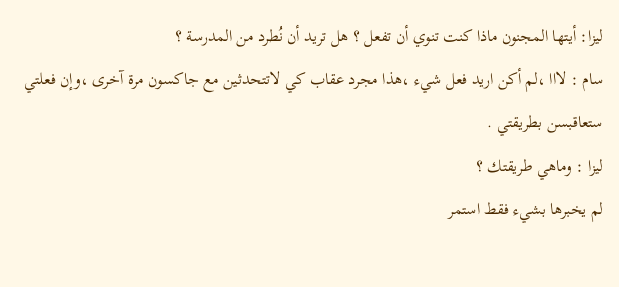ليزا: أيتها المجنون ماذا كنت تنوي أن تفعل ؟ هل تريد أن نُطرد من المدرسة ؟
سام : لااا ،لم أكن اريد فعل شيء ،هذا مجرد عقاب كي لاتتحدثين مع جاكسون مرة آخرى ،وإن فعلتي ستعاقبسن بطريقتي .
ليزا : وماهي طريقتك ؟
لم يخبرها بشيء فقط استمر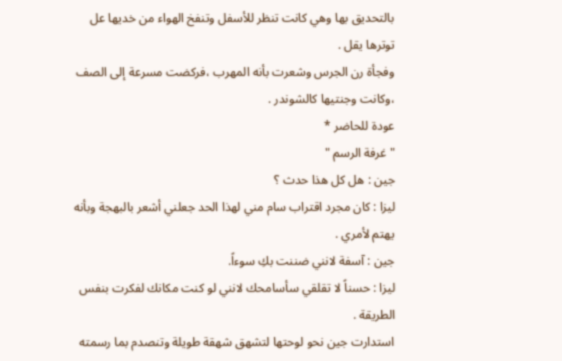بالتحديق بها وهي كانت تنظر للأسفل وتنفخ الهواء من خديها عل توترها يقل .
وفجأة رن الجرس وشعرت بأنه المهرب ،فركضت مسرعة إلى الصف ،وكانت وجنتيها كالشوندر .
عودة للحاضر *
"غرفة الرسم "
جين : هل كل هذا حدث ؟
ليزا : كان مجرد اقتراب سام مني لهذا الحد جعلني أشعر بالبهجة وبأنه يهتم لأمري .
جين : آسفة لانني ضننت بكِ سوءاً.
ليزا : حسناً لا تقلقي سأسامحك لانني لو كنت مكانك لفكرت بنفس الطريقة .
استدارت جين نحو لوحتها لتشهق شهقة طويلة وتنصدم بما رسمته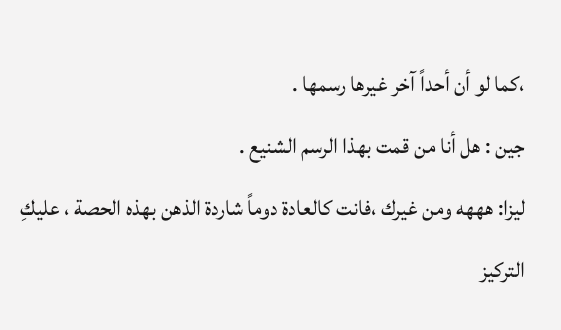،كما لو أن أحداً آخر غيرها رسمها .
جين : هل أنا من قمت بهذا الرسم الشنيع .
ليزا: هههه ومن غيرك ،فانت كالعادة دوماً شاردة الذهن بهذه الحصة ، عليكِ التركيز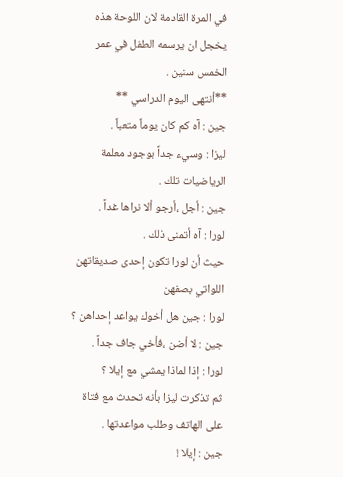في المرة القادمة لان اللوحة هذه يخجل ان يرسمه الطفل في عمر الخمس سنين .
**أنتهى اليوم الدراسي **
جين : آه كم كان يوماً متعباً .
ليزا : وسيء جداً بوجود معلمة الرياضيات تلك .
جين : أجل ،أرجو ألا نراها غداً .
لورا : آه أتمنى ذلك .
حيث أن لورا تكون إحدى صديقاتهن اللواتي بصفهن
لورا : جين هل أخوك يواعد إحداهن ؟
جين : لا أضن ،فأخي جاف جداً .
لورا : إذا لماذا يمشي مع إيلا ؟
ثم تذكرت ليزا بأنه تحدث مع فتاة على الهاتف وطلب مواعدتها .
جين : إيلا !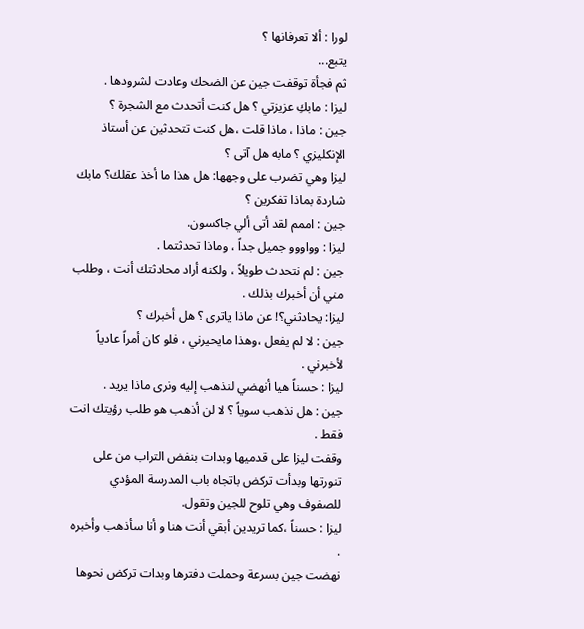لورا : ألا تعرفانها ؟
يتبع...
ثم فجأة توقفت جين عن الضحك وعادت لشرودها .
ليزا : مابكِ عزيزتي ؟ هل كنت أتحدث مع الشجرة ؟
جين : ماذا ، ماذا قلت ،هل كنت تتحدثين عن أستاذ الإنكليزي ؟ مابه هل آتى ؟
ليزا وهي تضرب على وجهها: هل هذا ما أخذ عقلك؟ مابك شاردة بماذا تفكرين ؟
جين : اممم لقد أتى ألي جاكسون.
ليزا : وواووو جميل جداً ، وماذا تحدثتما .
جين : لم نتحدث طويلاً ، ولكنه أراد محادثتك أنت ، وطلب مني أن أخبرك بذلك .
ليزا: يحادثني؟! عن ماذا ياترى ؟ هل أخبرك ؟
جين : لا لم يفعل ،وهذا مايحيرني ، فلو كان أمراً عادياً لأخبرني .
ليزا : حسناً هيا أنهضي لنذهب إليه ونرى ماذا يريد .
جين : هل نذهب سوياً ؟ لا لن أذهب هو طلب رؤيتك انت فقط .
وقفت ليزا على قدميها وبدات بنفض التراب من على تنورتها وبدأت تركض باتجاه باب المدرسة المؤدي للصفوف وهي تلوح للجين وتقول.
ليزا : حسناً ،كما تريدين أبقي أنت هنا و أنا سأذهب وأخبره .
نهضت جين بسرعة وحملت دفترها وبدات تركض نحوها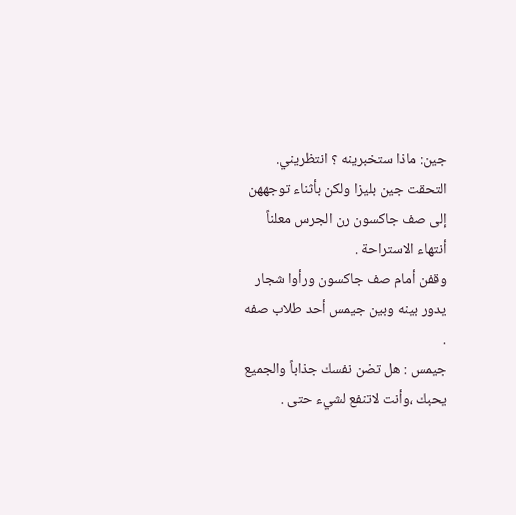جين: ماذا ستخبرينه ؟ انتظريني.
التحقت جين بليزا ولكن بأثناء توجههن إلى صف جاكسون رن الجرس معلناً أنتهاء الاستراحة .
وقفن أمام صف جاكسون ورأوا شجار يدور بينه وبين جيمس أحد طلاب صفه .
جيمس : هل تضن نفسك جذاباً والجميع يحبك ،وأنت لاتنفع لشيء حتى .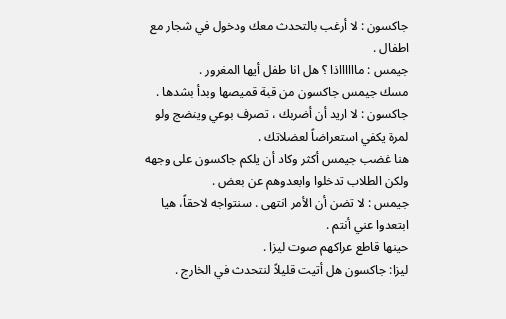جاكسون : لا أرغب بالتحدث معك ودخول في شجار مع اطفال .
جيمس : مااااااذا ؟ هل انا طفل أيها المغرور .
مسك جيمس جاكسون من قبة قميصها وبدأ بشدها .
جاكسون : لا اريد أن أضربك ، تصرف بوعي وينضج ولو لمرة يكفي استعراضاً لعضلاتك .
هنا غضب جيمس أكثر وكاد أن يلكم جاكسون على وجهه ولكن الطلاب تدخلوا وابعدوهم عن بعض .
جيمس : لا تضن أن الأمر انتهى . سنتواجه لاحقاً، هيا ابتعدوا عني أنتم .
حينها قاطع عراكهم صوت ليزا .
ليزا: جاكسون هل أتيت قليلاً لنتحدث في الخارج .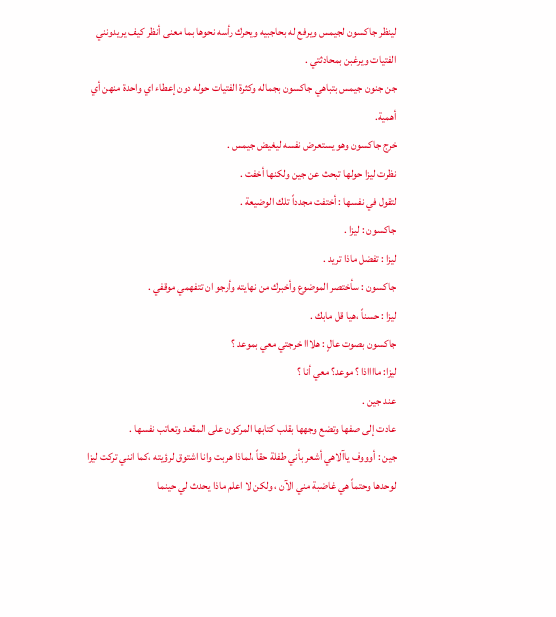لينظر جاكسون لجيمس ويرفع له بحاجبيه ويحرك رأسه نحوها بما معنى أنظر كيف يريدونني الفتيات ويرغبن بمحادثتي .
جن جنون جيمس بتباهي جاكسون بجماله وكثرة الفتيات حوله دون إعطاء اي واحدة منهن أي أهمية.
خرج جاكسون وهو يستعرض نفسه ليغيض جيمس .
نظرت ليزا حولها تبحث عن جين ولكنها أخفت .
لتقول في نفسها : أختفت مجدداً تلك الوضيعة .
جاكسون : ليزا .
ليزا : تفضل ماذا تريد .
جاكسون : سأختصر الموضوع وأخبرك من نهايته وأرجو ان تتفهمي موقفي .
ليزا : حسناً ،هيا قل مابك .
جاكسون بصوت عالٍ : هلااا خرجتي معي بموعد ؟
ليزا: مااااذا ؟ موعد؟ معي أنا ؟
عند جين .
عادت إلى صفها وتضع وجهها بقلب كتابها المركون على المقعد وتعاتب نفسها .
جين : أوووف ياآلاهي أشعر بأني طفلة حقاً ،لماذا هربت وانا اشتوق لرؤيته ،كما انني تركت ليزا لوحدها وحتماً هي غاضبة مني الآن ، ولكن لا اعلم ماذا يحدث لي حينما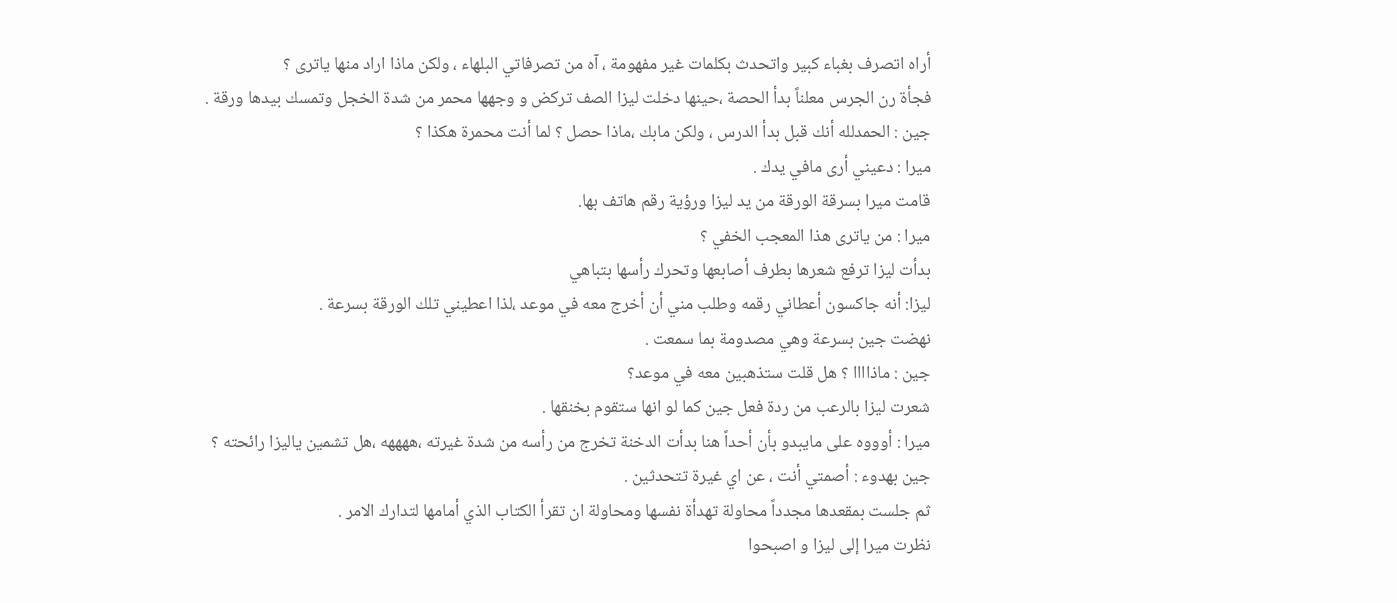أراه اتصرف بغباء كبير واتحدث بكلمات غير مفهومة ، آه من تصرفاتي البلهاء ، ولكن ماذا اراد منها ياترى ؟
فجأة رن الجرس معلناً بدأ الحصة ،حينها دخلت ليزا الصف تركض و وجهها محمر من شدة الخجل وتمسك بيدها ورقة .
جين : الحمدلله أنك قبل بدأ الدرس ، ولكن مابك ،ماذا حصل ؟ لما أنت محمرة هكذا ؟
ميرا : دعيني أرى مافي يدك .
قامت ميرا بسرقة الورقة من يد ليزا ورؤية رقم هاتف بها.
ميرا : من ياترى هذا المعجب الخفي ؟
بدأت ليزا ترفع شعرها بطرف أصابعها وتحرك رأسها بتباهي
ليزا: أنه جاكسون أعطاني رقمه وطلب مني أن أخرج معه في موعد ،لذا اعطيني تلك الورقة بسرعة .
نهضت جين بسرعة وهي مصدومة بما سمعت .
جين : ماذاااا ؟ هل قلت ستذهبين معه في موعد؟
شعرت ليزا بالرعب من ردة فعل جين كما لو انها ستقوم بخنقها .
ميرا : أوووه على مايبدو بأن أحداً هنا بدأت الدخنة تخرج من رأسه من شدة غيرته ،ههههه ،هل تشمين ياليزا رائحته ؟
جين بهدوء : أصمتي أنت ، عن اي غيرة تتحدثين .
ثم جلست بمقعدها مجدداً محاولة تهدأة نفسها ومحاولة ان تقرأ الكتاب الذي أمامها لتدارك الامر .
نظرت ميرا إلى ليزا و اصبحوا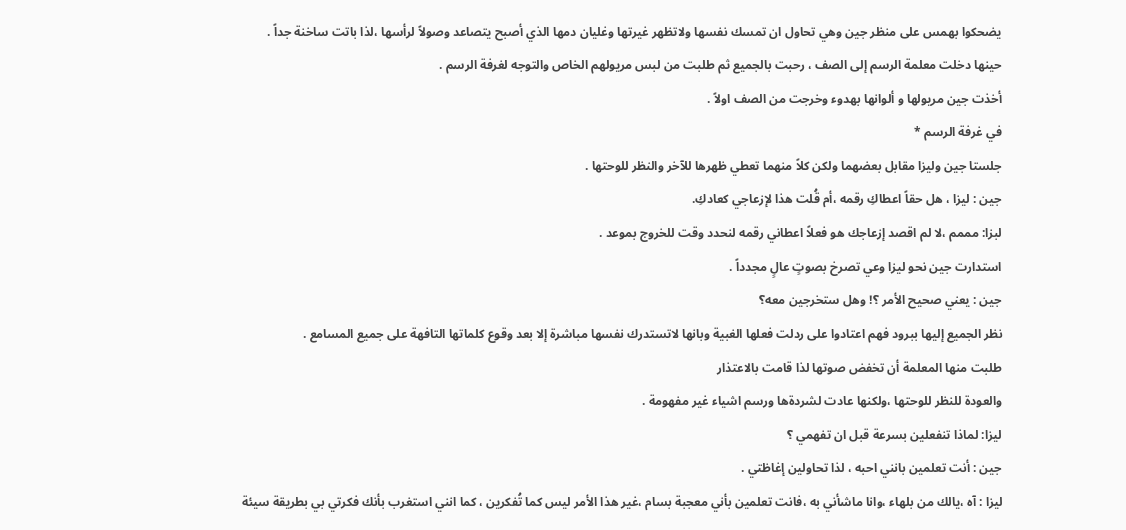يضحكوا بهمس على منظر جين وهي تحاول ان تمسك نفسها ولاتظهر غيرتها وغليان دمها الذي أصبح يتصاعد وصولاً لرأسها ،لذا باتت ساخنة جداً .
حينها دخلت معلمة الرسم إلى الصف ، رحبت بالجميع ثم طلبت من لبس مريولهم الخاص والتوجه لغرفة الرسم .
أخذت جين مريولها و ألوانها بهدوء وخرجت من الصف اولاً .
في غرفة الرسم *
جلستا جين وليزا مقابل بعضهما ولكن كلاً منهما تعطي ظهرها للآخر والنظر للوحتها .
جين : ليزا ، هل حقاً اعطاكِ رقمه ،أم قُلت هذا لإزعاجي كعادكِ.
لبزا: مممم ،لا لم اقصد إزعاجك هو فعلاً اعطاني رقمه لنحدد وقت للخروج بموعد .
استدارت جين نحو ليزا وعي تصرخ بصوتٍ عالٍ مجدداً .
جين : يعني صحيح الأمر ؟! وهل ستخرجين معه؟
نظر الجميع إليها ببرود فهم اعتادوا على ردلت فعلها الغبية وبانها لاتستدرك نفسها مباشرة إلا بعد وقوع كلماتها التافهة على جميع المسامع .
طلبت منها المعلمة أن تخفض صوتها لذا قامت بالاعتذار
والعودة للنظر للوحتها ،ولكنها عادت لشردةها ورسم اشياء غير مفهومة .
ليزا: لماذا تنفعلين بسرعة قبل ان تفهمي ؟
جين : أنت تعلمين بانني احبه ، لذا تحاولين إغاظتي .
ليزا : آه ،يالك من بلهاء ،وانا ماشأني به ،فانت تعلمين بأني معجبة بسام ،غير هذا الأمر ليس كما تُفكرين ، كما انني استغرب بأنك فكرتي بي بطريقة سيئة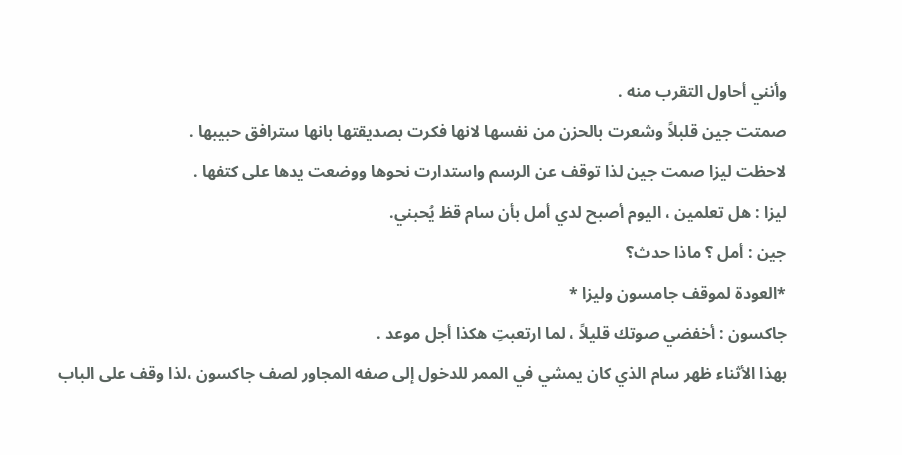وأنني أحاول التقرب منه .
صمتت جين قلبلاً وشعرت بالحزن من نفسها لانها فكرت بصديقتها بانها سترافق حبيبها .
لاحظت ليزا صمت جين لذا توقف عن الرسم واستدارت نحوها ووضعت يدها على كتفها .
ليزا : هل تعلمين ، اليوم أصبح لدي أمل بأن سام قظ يُحبني.
جين : أمل ؟ ماذا حدث؟
*العودة لموقف جامسون وليزا *
جاكسون : أخفضي صوتك قليلاً ، لما ارتعبتِ هكذا أجل موعد .
بهذا الأثناء ظهر سام الذي كان يمشي في الممر للدخول إلى صفه المجاور لصف جاكسون ،لذا وقف على الباب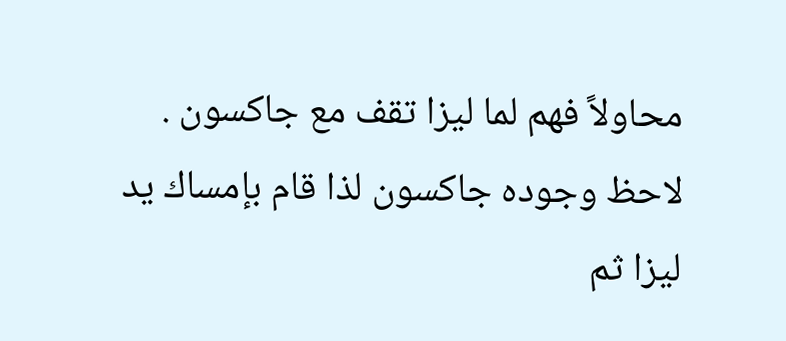محاولاً فهم لما ليزا تقف مع جاكسون .
لاحظ وجوده جاكسون لذا قام بإمساك يد ليزا ثم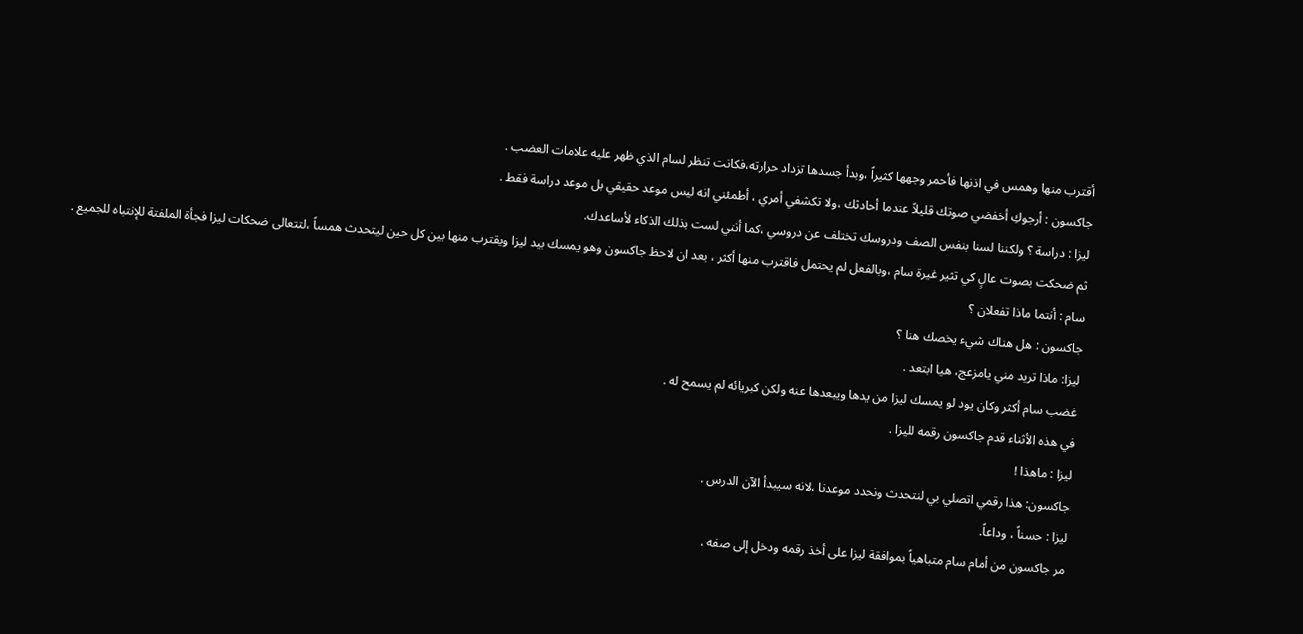أقترب منها وهمس في اذنها فأحمر وجهها كثيراً ،وبدأ جسدها تزداد حرارته،فكانت تنظر لسام الذي ظهر عليه علامات العضب .
جاكسون : أرجوكِ أخفضي صوتك قليلاً عندما أحادثك ،ولا تكشفي أمري ، أطمئني انه ليس موعد حقيقي بل موعد دراسة فقط .
ليزا : دراسة ؟ ولكننا لسنا بنفس الصف ودروسك تختلف عن دروسي ،كما أنني لست بذلك الذكاء لأساعدك.
ثم ضحكت بصوت عالٍ كي تثير غيرة سام ،وبالفعل لم يحتمل فاقترب منها أكثر ، بعد ان لاحظ جاكسون وهو يمسك بيد ليزا ويقترب منها بين كل حين ليتحدث همساً ،لتتعالى ضحكات ليزا فجأة الملفتة للإنتباه للجميع .
سام : أنتما ماذا تفعلان ؟
جاكسون : هل هناك شيء يخصك هنا ؟
ليزا: ماذا تريد مني يامزعج، هيا ابتعد .
غضب سام أكثر وكان يود لو يمسك ليزا من يدها ويبعدها عنه ولكن كبريائه لم يسمح له .
في هذه الأثناء قدم جاكسون رقمه لليزا .
ليزا : ماهذا !
جاكسون: هذا رقمي اتصلي بي لنتحدث ونحدد موعدنا ،لانه سيبدأ الآن الدرس .
ليزا : حسناً ، وداعاً.
مر جاكسون من أمام سام متباهياً بموافقة ليزا على أخذ رقمه ودخل إلى صفه .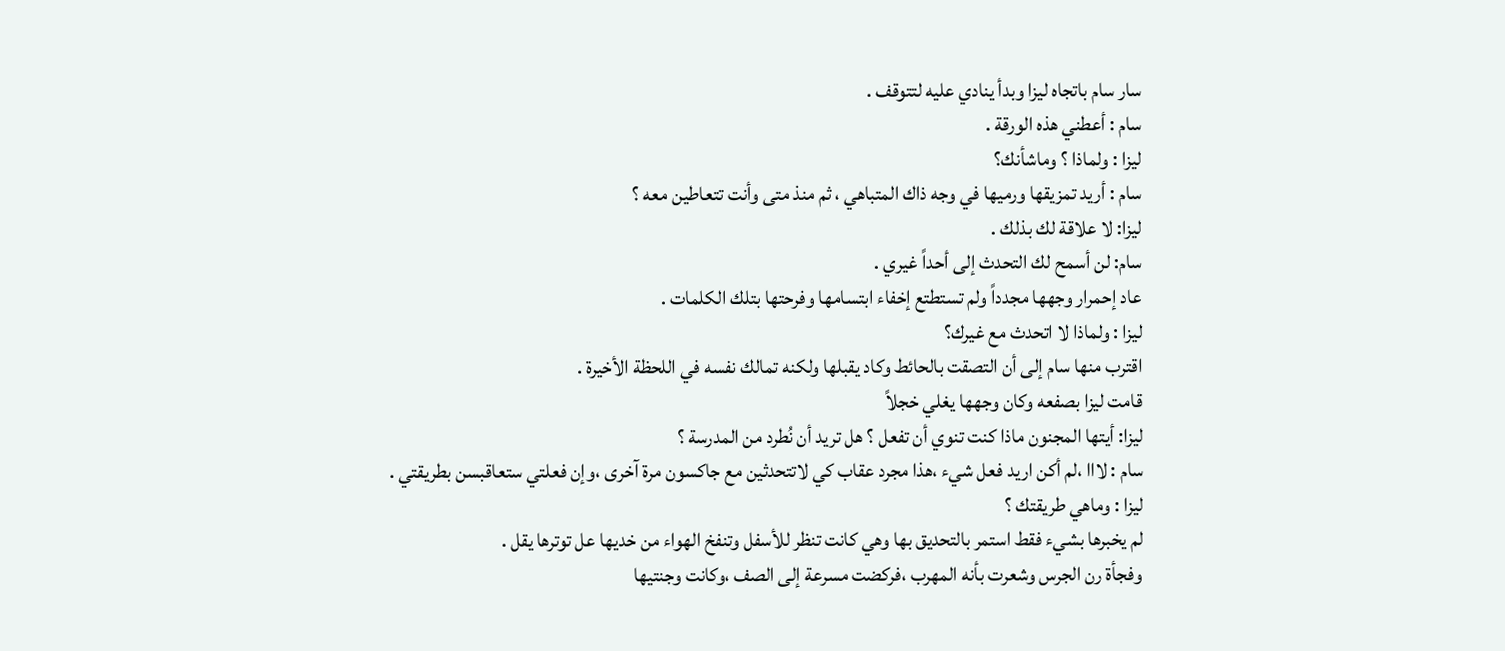سار سام باتجاه ليزا وبدأ ينادي عليه لتتوقف .
سام : أعطني هذه الورقة .
ليزا : ولماذا ؟ وماشأنك؟
سام : أريد تمزيقها ورميها في وجه ذاك المتباهي ، ثم منذ متى وأنت تتعاطين معه ؟
ليزا: لا علاقة لك بذلك .
سام: لن أسمح لك التحدث إلى أحداً غيري .
عاد إحمرار وجهها مجدداً ولم تستطتع إخفاء ابتسامها وفرحتها بتلك الكلمات .
ليزا : ولماذا لا اتحدث مع غيرك؟
اقترب منها سام إلى أن التصقت بالحائط وكاد يقبلها ولكنه تمالك نفسه في اللحظة الأخيرة .
قامت ليزا بصفعه وكان وجهها يغلي خجلاً
ليزا: أيتها المجنون ماذا كنت تنوي أن تفعل ؟ هل تريد أن نُطرد من المدرسة ؟
سام : لااا ،لم أكن اريد فعل شيء ،هذا مجرد عقاب كي لاتتحدثين مع جاكسون مرة آخرى ،وإن فعلتي ستعاقبسن بطريقتي .
ليزا : وماهي طريقتك ؟
لم يخبرها بشيء فقط استمر بالتحديق بها وهي كانت تنظر للأسفل وتنفخ الهواء من خديها عل توترها يقل .
وفجأة رن الجرس وشعرت بأنه المهرب ،فركضت مسرعة إلى الصف ،وكانت وجنتيها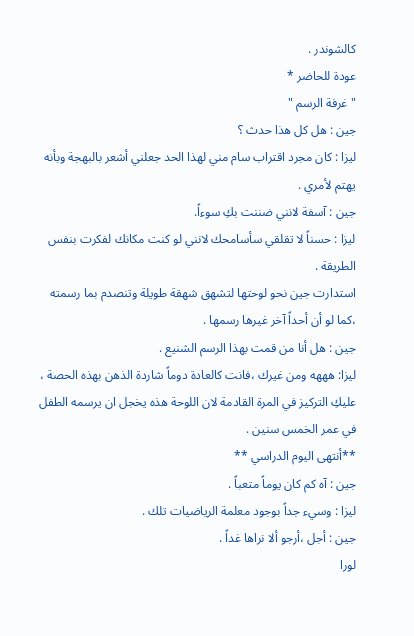كالشوندر .
عودة للحاضر *
"غرفة الرسم "
جين : هل كل هذا حدث ؟
ليزا : كان مجرد اقتراب سام مني لهذا الحد جعلني أشعر بالبهجة وبأنه يهتم لأمري .
جين : آسفة لانني ضننت بكِ سوءاً.
ليزا : حسناً لا تقلقي سأسامحك لانني لو كنت مكانك لفكرت بنفس الطريقة .
استدارت جين نحو لوحتها لتشهق شهقة طويلة وتنصدم بما رسمته ،كما لو أن أحداً آخر غيرها رسمها .
جين : هل أنا من قمت بهذا الرسم الشنيع .
ليزا: هههه ومن غيرك ،فانت كالعادة دوماً شاردة الذهن بهذه الحصة ، عليكِ التركيز في المرة القادمة لان اللوحة هذه يخجل ان يرسمه الطفل في عمر الخمس سنين .
**أنتهى اليوم الدراسي **
جين : آه كم كان يوماً متعباً .
ليزا : وسيء جداً بوجود معلمة الرياضيات تلك .
جين : أجل ،أرجو ألا نراها غداً .
لورا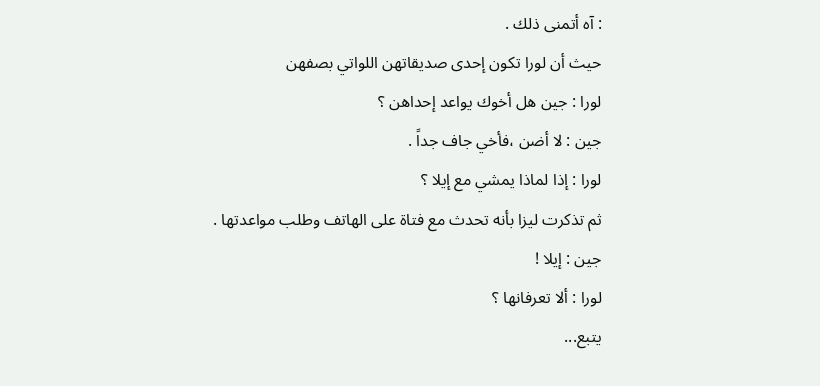: آه أتمنى ذلك .
حيث أن لورا تكون إحدى صديقاتهن اللواتي بصفهن
لورا : جين هل أخوك يواعد إحداهن ؟
جين : لا أضن ،فأخي جاف جداً .
لورا : إذا لماذا يمشي مع إيلا ؟
ثم تذكرت ليزا بأنه تحدث مع فتاة على الهاتف وطلب مواعدتها .
جين : إيلا !
لورا : ألا تعرفانها ؟
يتبع...